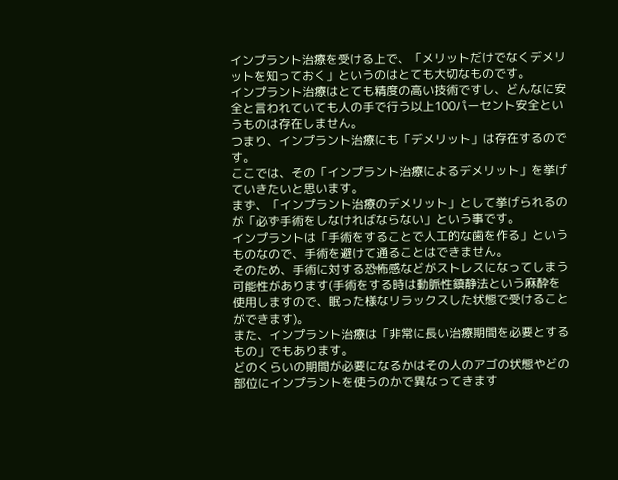インプラント治療を受ける上で、「メリットだけでなくデメリットを知っておく」というのはとても大切なものです。
インプラント治療はとても精度の高い技術ですし、どんなに安全と言われていても人の手で行う以上100パーセント安全というものは存在しません。
つまり、インプラント治療にも「デメリット」は存在するのです。
ここでは、その「インプラント治療によるデメリット」を挙げていきたいと思います。
まず、「インプラント治療のデメリット」として挙げられるのが「必ず手術をしなければならない」という事です。
インプラントは「手術をすることで人工的な歯を作る」というものなので、手術を避けて通ることはできません。
そのため、手術に対する恐怖感などがストレスになってしまう可能性があります(手術をする時は動脈性鎮静法という麻酔を使用しますので、眠った様なリラックスした状態で受けることができます)。
また、インプラント治療は「非常に長い治療期間を必要とするもの」でもあります。
どのくらいの期間が必要になるかはその人のアゴの状態やどの部位にインプラントを使うのかで異なってきます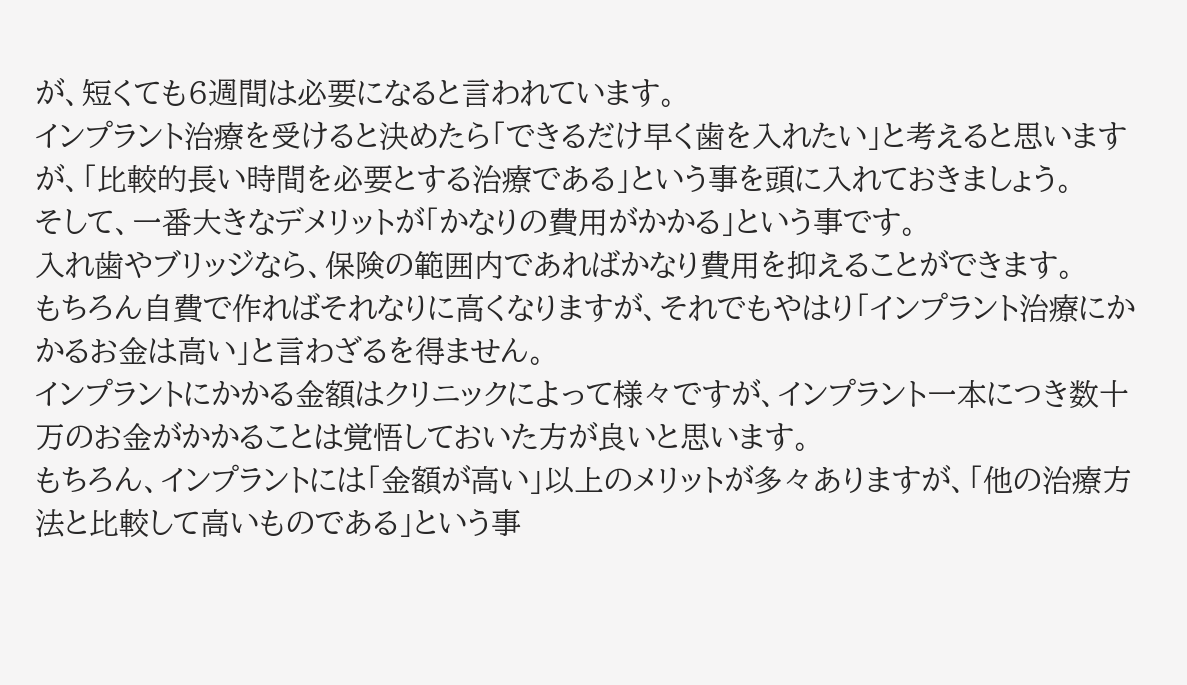が、短くても6週間は必要になると言われています。
インプラント治療を受けると決めたら「できるだけ早く歯を入れたい」と考えると思いますが、「比較的長い時間を必要とする治療である」という事を頭に入れておきましょう。
そして、一番大きなデメリットが「かなりの費用がかかる」という事です。
入れ歯やブリッジなら、保険の範囲内であればかなり費用を抑えることができます。
もちろん自費で作ればそれなりに高くなりますが、それでもやはり「インプラント治療にかかるお金は高い」と言わざるを得ません。
インプラントにかかる金額はクリニックによって様々ですが、インプラント一本につき数十万のお金がかかることは覚悟しておいた方が良いと思います。
もちろん、インプラントには「金額が高い」以上のメリットが多々ありますが、「他の治療方法と比較して高いものである」という事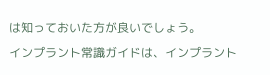は知っておいた方が良いでしょう。
インプラント常識ガイドは、インプラント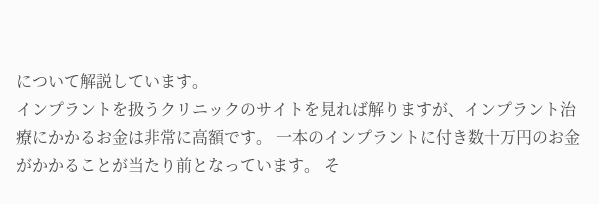について解説しています。
インプラントを扱うクリニックのサイトを見れば解りますが、インプラント治療にかかるお金は非常に高額です。 一本のインプラントに付き数十万円のお金がかかることが当たり前となっています。 そ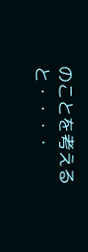のことを考えると・・・・